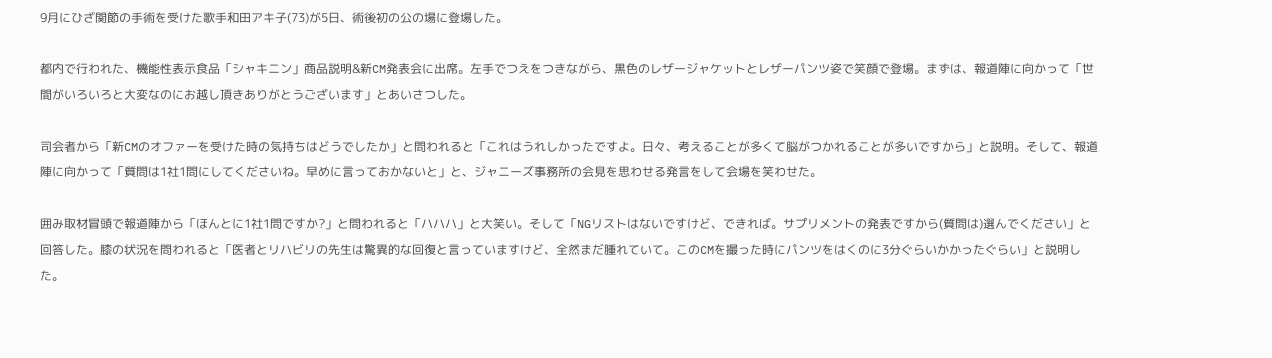9月にひざ関節の手術を受けた歌手和田アキ子(73)が5日、術後初の公の場に登場した。

都内で行われた、機能性表示食品「シャキニン」商品説明&新CM発表会に出席。左手でつえをつきながら、黒色のレザージャケットとレザーパンツ姿で笑顔で登場。まずは、報道陣に向かって「世間がいろいろと大変なのにお越し頂きありがとうございます」とあいさつした。

司会者から「新CMのオファーを受けた時の気持ちはどうでしたか」と問われると「これはうれしかったですよ。日々、考えることが多くて脳がつかれることが多いですから」と説明。そして、報道陣に向かって「質問は1社1問にしてくださいね。早めに言っておかないと」と、ジャニーズ事務所の会見を思わせる発言をして会場を笑わせた。

囲み取材冒頭で報道陣から「ほんとに1社1問ですか?」と問われると「ハハハ」と大笑い。そして「NGリストはないですけど、できれば。サプリメントの発表ですから(質問は)選んでください」と回答した。膝の状況を問われると「医者とリハビリの先生は驚異的な回復と言っていますけど、全然まだ腫れていて。このCMを撮った時にパンツをはくのに3分ぐらいかかったぐらい」と説明した。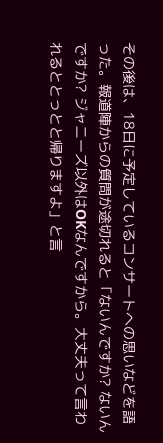その後は、18日に予定しているコンサートへの思いなどを語った。報道陣からの質問が途切れると「ないんですか? ないんですか? ジャニーズ以外はOKなんですから。大丈夫って言われるととっとと帰りますよ」と言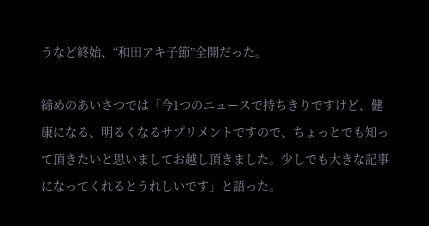うなど終始、“和田アキ子節”全開だった。

締めのあいさつでは「今1つのニュースで持ちきりですけど、健康になる、明るくなるサプリメントですので、ちょっとでも知って頂きたいと思いましてお越し頂きました。少しでも大きな記事になってくれるとうれしいです」と語った。